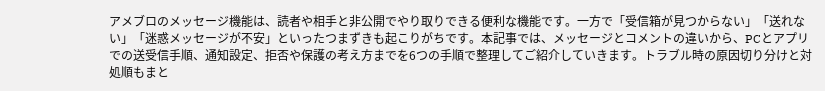アメブロのメッセージ機能は、読者や相手と非公開でやり取りできる便利な機能です。一方で「受信箱が見つからない」「送れない」「迷惑メッセージが不安」といったつまずきも起こりがちです。本記事では、メッセージとコメントの違いから、PCとアプリでの送受信手順、通知設定、拒否や保護の考え方までを6つの手順で整理してご紹介していきます。トラブル時の原因切り分けと対処順もまと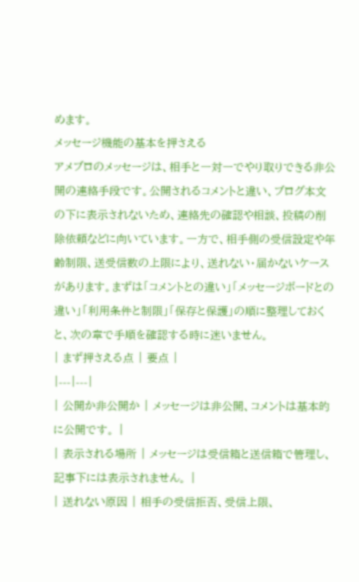めます。
メッセージ機能の基本を押さえる
アメブロのメッセージは、相手と一対一でやり取りできる非公開の連絡手段です。公開されるコメントと違い、ブログ本文の下に表示されないため、連絡先の確認や相談、投稿の削除依頼などに向いています。一方で、相手側の受信設定や年齢制限、送受信数の上限により、送れない・届かないケースがあります。まずは「コメントとの違い」「メッセージボードとの違い」「利用条件と制限」「保存と保護」の順に整理しておくと、次の章で手順を確認する時に迷いません。
| まず押さえる点 | 要点 |
|---|---|
| 公開か非公開か | メッセージは非公開、コメントは基本的に公開です。 |
| 表示される場所 | メッセージは受信箱と送信箱で管理し、記事下には表示されません。 |
| 送れない原因 | 相手の受信拒否、受信上限、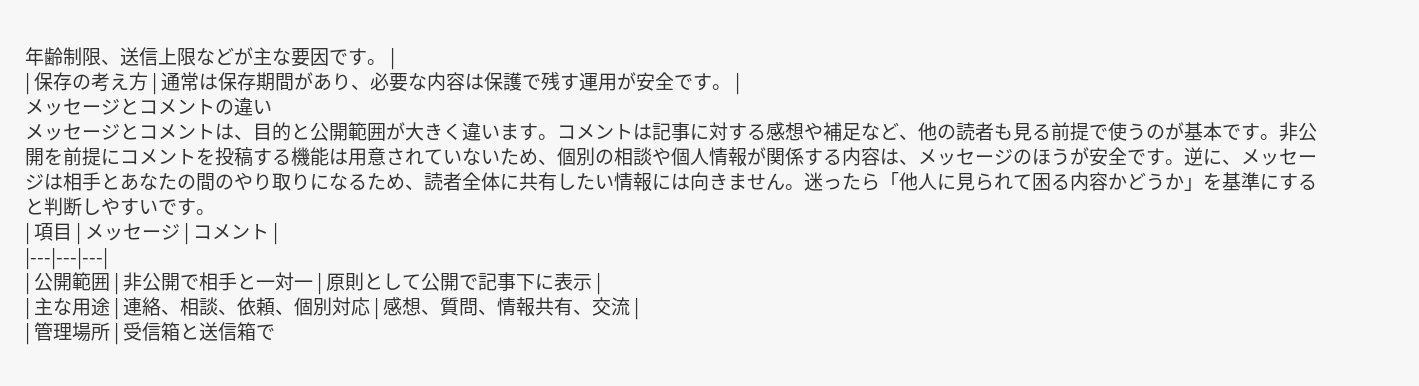年齢制限、送信上限などが主な要因です。 |
| 保存の考え方 | 通常は保存期間があり、必要な内容は保護で残す運用が安全です。 |
メッセージとコメントの違い
メッセージとコメントは、目的と公開範囲が大きく違います。コメントは記事に対する感想や補足など、他の読者も見る前提で使うのが基本です。非公開を前提にコメントを投稿する機能は用意されていないため、個別の相談や個人情報が関係する内容は、メッセージのほうが安全です。逆に、メッセージは相手とあなたの間のやり取りになるため、読者全体に共有したい情報には向きません。迷ったら「他人に見られて困る内容かどうか」を基準にすると判断しやすいです。
| 項目 | メッセージ | コメント |
|---|---|---|
| 公開範囲 | 非公開で相手と一対一 | 原則として公開で記事下に表示 |
| 主な用途 | 連絡、相談、依頼、個別対応 | 感想、質問、情報共有、交流 |
| 管理場所 | 受信箱と送信箱で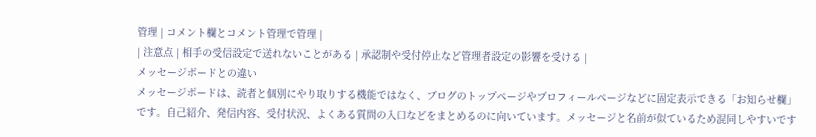管理 | コメント欄とコメント管理で管理 |
| 注意点 | 相手の受信設定で送れないことがある | 承認制や受付停止など管理者設定の影響を受ける |
メッセージボードとの違い
メッセージボードは、読者と個別にやり取りする機能ではなく、ブログのトップページやプロフィールページなどに固定表示できる「お知らせ欄」です。自己紹介、発信内容、受付状況、よくある質問の入口などをまとめるのに向いています。メッセージと名前が似ているため混同しやすいです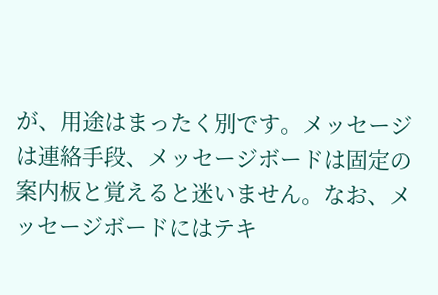が、用途はまったく別です。メッセージは連絡手段、メッセージボードは固定の案内板と覚えると迷いません。なお、メッセージボードにはテキ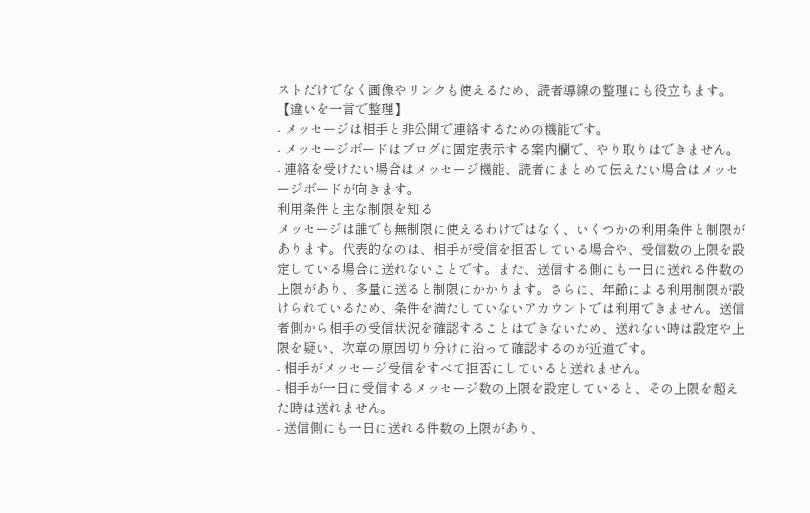ストだけでなく画像やリンクも使えるため、読者導線の整理にも役立ちます。
【違いを一言で整理】
- メッセージは相手と非公開で連絡するための機能です。
- メッセージボードはブログに固定表示する案内欄で、やり取りはできません。
- 連絡を受けたい場合はメッセージ機能、読者にまとめて伝えたい場合はメッセージボードが向きます。
利用条件と主な制限を知る
メッセージは誰でも無制限に使えるわけではなく、いくつかの利用条件と制限があります。代表的なのは、相手が受信を拒否している場合や、受信数の上限を設定している場合に送れないことです。また、送信する側にも一日に送れる件数の上限があり、多量に送ると制限にかかります。さらに、年齢による利用制限が設けられているため、条件を満たしていないアカウントでは利用できません。送信者側から相手の受信状況を確認することはできないため、送れない時は設定や上限を疑い、次章の原因切り分けに沿って確認するのが近道です。
- 相手がメッセージ受信をすべて拒否にしていると送れません。
- 相手が一日に受信するメッセージ数の上限を設定していると、その上限を超えた時は送れません。
- 送信側にも一日に送れる件数の上限があり、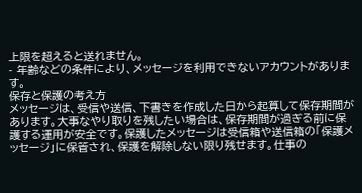上限を超えると送れません。
- 年齢などの条件により、メッセージを利用できないアカウントがあります。
保存と保護の考え方
メッセージは、受信や送信、下書きを作成した日から起算して保存期間があります。大事なやり取りを残したい場合は、保存期間が過ぎる前に保護する運用が安全です。保護したメッセージは受信箱や送信箱の「保護メッセージ」に保管され、保護を解除しない限り残せます。仕事の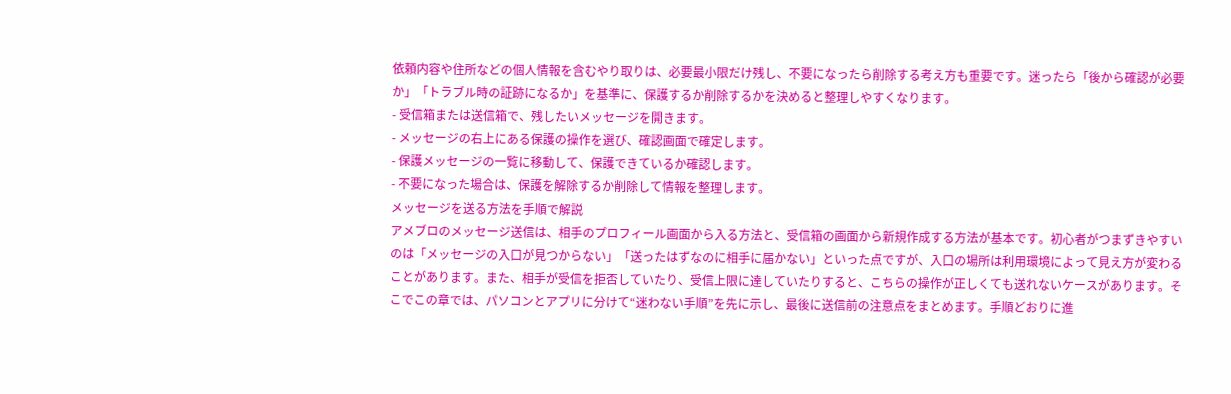依頼内容や住所などの個人情報を含むやり取りは、必要最小限だけ残し、不要になったら削除する考え方も重要です。迷ったら「後から確認が必要か」「トラブル時の証跡になるか」を基準に、保護するか削除するかを決めると整理しやすくなります。
- 受信箱または送信箱で、残したいメッセージを開きます。
- メッセージの右上にある保護の操作を選び、確認画面で確定します。
- 保護メッセージの一覧に移動して、保護できているか確認します。
- 不要になった場合は、保護を解除するか削除して情報を整理します。
メッセージを送る方法を手順で解説
アメブロのメッセージ送信は、相手のプロフィール画面から入る方法と、受信箱の画面から新規作成する方法が基本です。初心者がつまずきやすいのは「メッセージの入口が見つからない」「送ったはずなのに相手に届かない」といった点ですが、入口の場所は利用環境によって見え方が変わることがあります。また、相手が受信を拒否していたり、受信上限に達していたりすると、こちらの操作が正しくても送れないケースがあります。そこでこの章では、パソコンとアプリに分けて“迷わない手順”を先に示し、最後に送信前の注意点をまとめます。手順どおりに進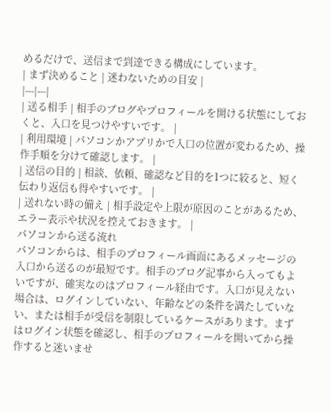めるだけで、送信まで到達できる構成にしています。
| まず決めること | 迷わないための目安 |
|---|---|
| 送る相手 | 相手のブログやプロフィールを開ける状態にしておくと、入口を見つけやすいです。 |
| 利用環境 | パソコンかアプリかで入口の位置が変わるため、操作手順を分けて確認します。 |
| 送信の目的 | 相談、依頼、確認など目的を1つに絞ると、短く伝わり返信も得やすいです。 |
| 送れない時の備え | 相手設定や上限が原因のことがあるため、エラー表示や状況を控えておきます。 |
パソコンから送る流れ
パソコンからは、相手のプロフィール画面にあるメッセージの入口から送るのが最短です。相手のブログ記事から入ってもよいですが、確実なのはプロフィール経由です。入口が見えない場合は、ログインしていない、年齢などの条件を満たしていない、または相手が受信を制限しているケースがあります。まずはログイン状態を確認し、相手のプロフィールを開いてから操作すると迷いませ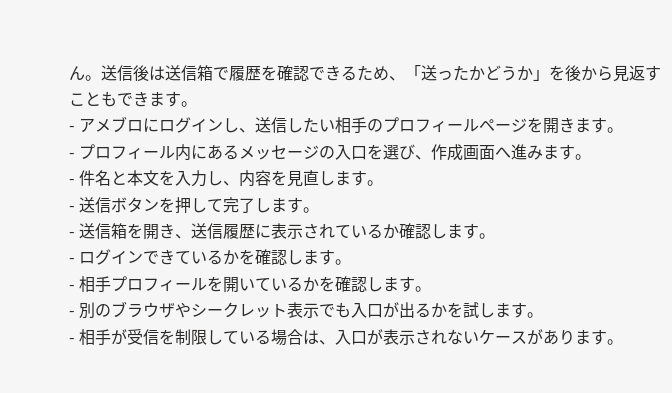ん。送信後は送信箱で履歴を確認できるため、「送ったかどうか」を後から見返すこともできます。
- アメブロにログインし、送信したい相手のプロフィールページを開きます。
- プロフィール内にあるメッセージの入口を選び、作成画面へ進みます。
- 件名と本文を入力し、内容を見直します。
- 送信ボタンを押して完了します。
- 送信箱を開き、送信履歴に表示されているか確認します。
- ログインできているかを確認します。
- 相手プロフィールを開いているかを確認します。
- 別のブラウザやシークレット表示でも入口が出るかを試します。
- 相手が受信を制限している場合は、入口が表示されないケースがあります。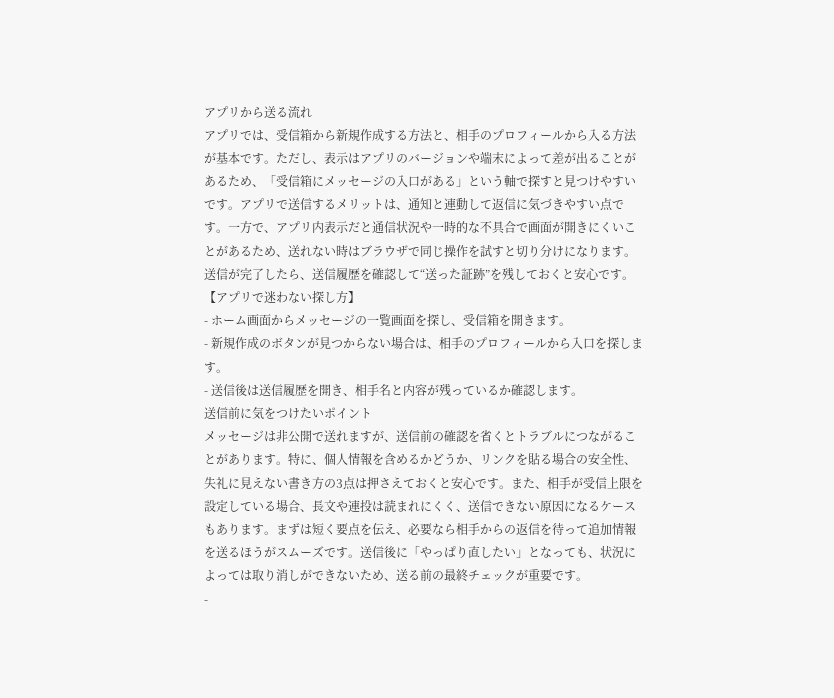アプリから送る流れ
アプリでは、受信箱から新規作成する方法と、相手のプロフィールから入る方法が基本です。ただし、表示はアプリのバージョンや端末によって差が出ることがあるため、「受信箱にメッセージの入口がある」という軸で探すと見つけやすいです。アプリで送信するメリットは、通知と連動して返信に気づきやすい点です。一方で、アプリ内表示だと通信状況や一時的な不具合で画面が開きにくいことがあるため、送れない時はブラウザで同じ操作を試すと切り分けになります。送信が完了したら、送信履歴を確認して“送った証跡”を残しておくと安心です。
【アプリで迷わない探し方】
- ホーム画面からメッセージの一覧画面を探し、受信箱を開きます。
- 新規作成のボタンが見つからない場合は、相手のプロフィールから入口を探します。
- 送信後は送信履歴を開き、相手名と内容が残っているか確認します。
送信前に気をつけたいポイント
メッセージは非公開で送れますが、送信前の確認を省くとトラブルにつながることがあります。特に、個人情報を含めるかどうか、リンクを貼る場合の安全性、失礼に見えない書き方の3点は押さえておくと安心です。また、相手が受信上限を設定している場合、長文や連投は読まれにくく、送信できない原因になるケースもあります。まずは短く要点を伝え、必要なら相手からの返信を待って追加情報を送るほうがスムーズです。送信後に「やっぱり直したい」となっても、状況によっては取り消しができないため、送る前の最終チェックが重要です。
-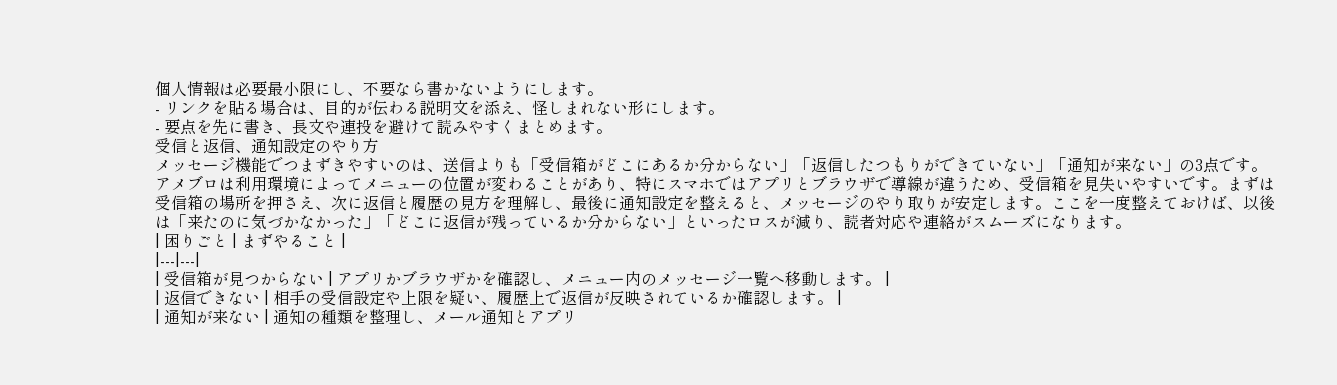個人情報は必要最小限にし、不要なら書かないようにします。
- リンクを貼る場合は、目的が伝わる説明文を添え、怪しまれない形にします。
- 要点を先に書き、長文や連投を避けて読みやすくまとめます。
受信と返信、通知設定のやり方
メッセージ機能でつまずきやすいのは、送信よりも「受信箱がどこにあるか分からない」「返信したつもりができていない」「通知が来ない」の3点です。アメブロは利用環境によってメニューの位置が変わることがあり、特にスマホではアプリとブラウザで導線が違うため、受信箱を見失いやすいです。まずは受信箱の場所を押さえ、次に返信と履歴の見方を理解し、最後に通知設定を整えると、メッセージのやり取りが安定します。ここを一度整えておけば、以後は「来たのに気づかなかった」「どこに返信が残っているか分からない」といったロスが減り、読者対応や連絡がスムーズになります。
| 困りごと | まずやること |
|---|---|
| 受信箱が見つからない | アプリかブラウザかを確認し、メニュー内のメッセージ一覧へ移動します。 |
| 返信できない | 相手の受信設定や上限を疑い、履歴上で返信が反映されているか確認します。 |
| 通知が来ない | 通知の種類を整理し、メール通知とアプリ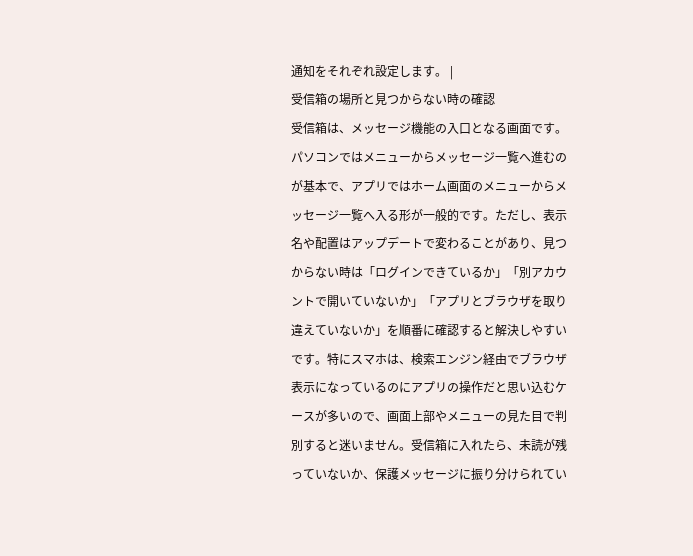通知をそれぞれ設定します。 |
受信箱の場所と見つからない時の確認
受信箱は、メッセージ機能の入口となる画面です。パソコンではメニューからメッセージ一覧へ進むのが基本で、アプリではホーム画面のメニューからメッセージ一覧へ入る形が一般的です。ただし、表示名や配置はアップデートで変わることがあり、見つからない時は「ログインできているか」「別アカウントで開いていないか」「アプリとブラウザを取り違えていないか」を順番に確認すると解決しやすいです。特にスマホは、検索エンジン経由でブラウザ表示になっているのにアプリの操作だと思い込むケースが多いので、画面上部やメニューの見た目で判別すると迷いません。受信箱に入れたら、未読が残っていないか、保護メッセージに振り分けられてい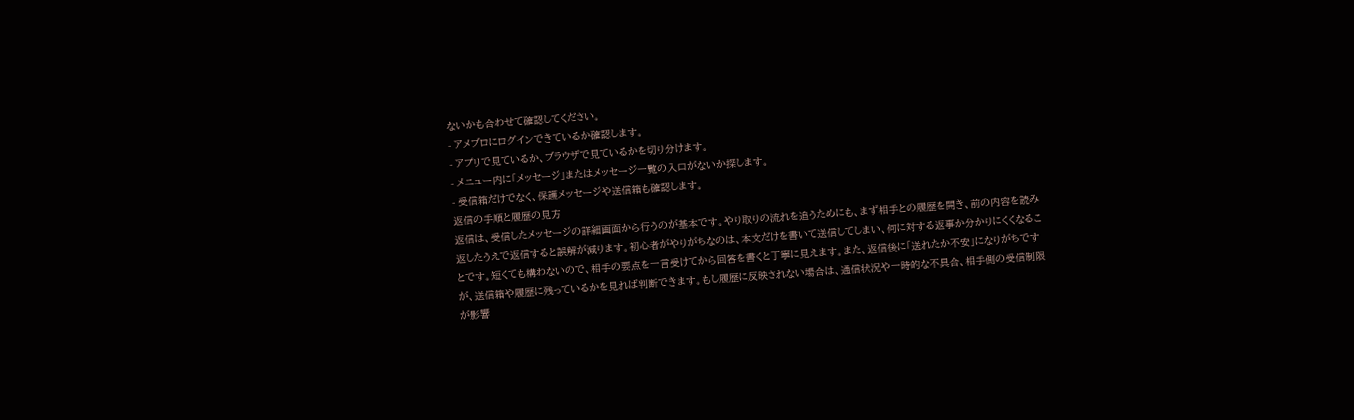ないかも合わせて確認してください。
- アメブロにログインできているか確認します。
- アプリで見ているか、ブラウザで見ているかを切り分けます。
- メニュー内に「メッセージ」またはメッセージ一覧の入口がないか探します。
- 受信箱だけでなく、保護メッセージや送信箱も確認します。
返信の手順と履歴の見方
返信は、受信したメッセージの詳細画面から行うのが基本です。やり取りの流れを追うためにも、まず相手との履歴を開き、前の内容を読み返したうえで返信すると誤解が減ります。初心者がやりがちなのは、本文だけを書いて送信してしまい、何に対する返事か分かりにくくなることです。短くても構わないので、相手の要点を一言受けてから回答を書くと丁寧に見えます。また、返信後に「送れたか不安」になりがちですが、送信箱や履歴に残っているかを見れば判断できます。もし履歴に反映されない場合は、通信状況や一時的な不具合、相手側の受信制限が影響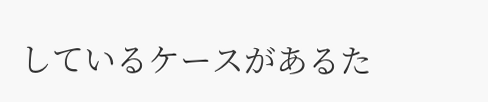しているケースがあるた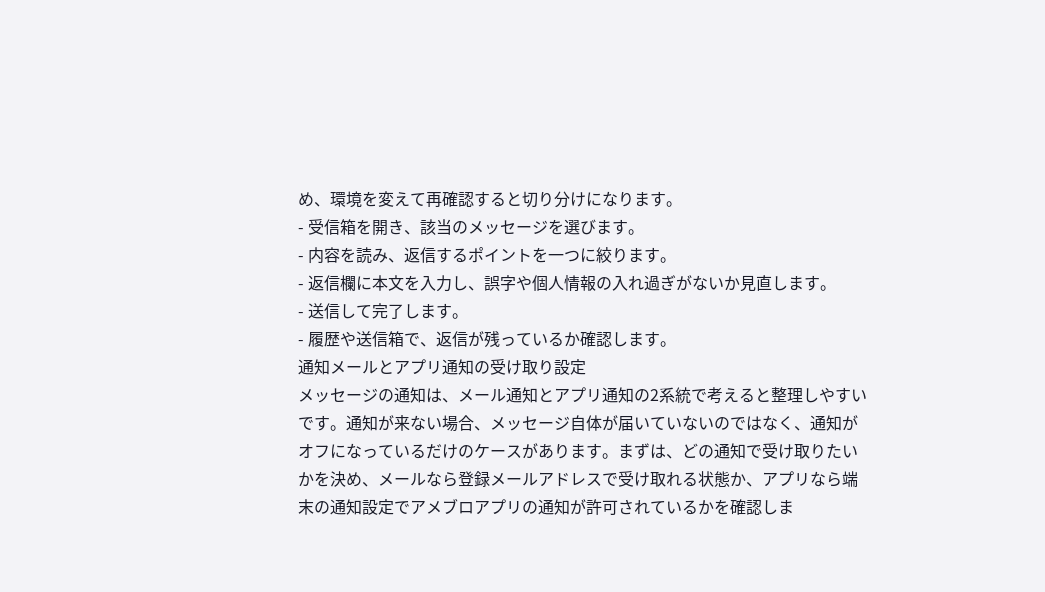め、環境を変えて再確認すると切り分けになります。
- 受信箱を開き、該当のメッセージを選びます。
- 内容を読み、返信するポイントを一つに絞ります。
- 返信欄に本文を入力し、誤字や個人情報の入れ過ぎがないか見直します。
- 送信して完了します。
- 履歴や送信箱で、返信が残っているか確認します。
通知メールとアプリ通知の受け取り設定
メッセージの通知は、メール通知とアプリ通知の2系統で考えると整理しやすいです。通知が来ない場合、メッセージ自体が届いていないのではなく、通知がオフになっているだけのケースがあります。まずは、どの通知で受け取りたいかを決め、メールなら登録メールアドレスで受け取れる状態か、アプリなら端末の通知設定でアメブロアプリの通知が許可されているかを確認しま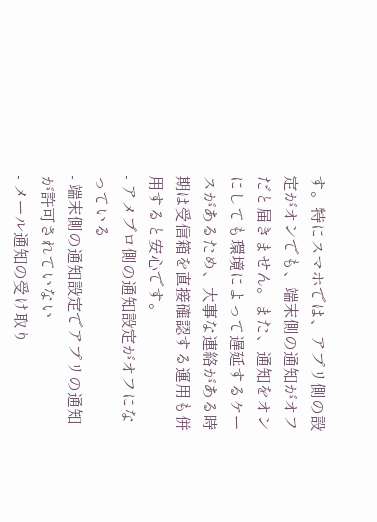す。特にスマホでは、アプリ側の設定がオンでも、端末側の通知がオフだと届きません。また、通知をオンにしても環境によって遅延するケースがあるため、大事な連絡がある時期は受信箱を直接確認する運用も併用すると安心です。
- アメブロ側の通知設定がオフになっている
- 端末側の通知設定でアプリの通知が許可されていない
- メール通知の受け取り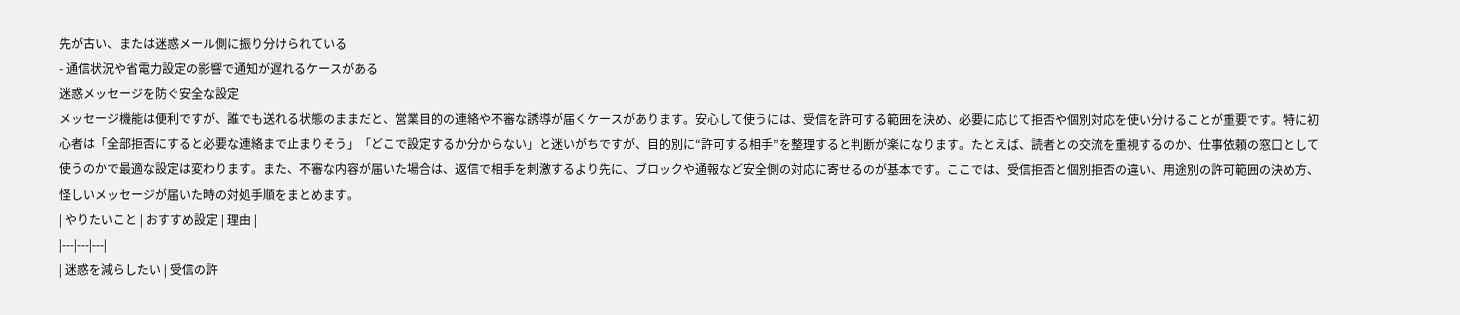先が古い、または迷惑メール側に振り分けられている
- 通信状況や省電力設定の影響で通知が遅れるケースがある
迷惑メッセージを防ぐ安全な設定
メッセージ機能は便利ですが、誰でも送れる状態のままだと、営業目的の連絡や不審な誘導が届くケースがあります。安心して使うには、受信を許可する範囲を決め、必要に応じて拒否や個別対応を使い分けることが重要です。特に初心者は「全部拒否にすると必要な連絡まで止まりそう」「どこで設定するか分からない」と迷いがちですが、目的別に“許可する相手”を整理すると判断が楽になります。たとえば、読者との交流を重視するのか、仕事依頼の窓口として使うのかで最適な設定は変わります。また、不審な内容が届いた場合は、返信で相手を刺激するより先に、ブロックや通報など安全側の対応に寄せるのが基本です。ここでは、受信拒否と個別拒否の違い、用途別の許可範囲の決め方、怪しいメッセージが届いた時の対処手順をまとめます。
| やりたいこと | おすすめ設定 | 理由 |
|---|---|---|
| 迷惑を減らしたい | 受信の許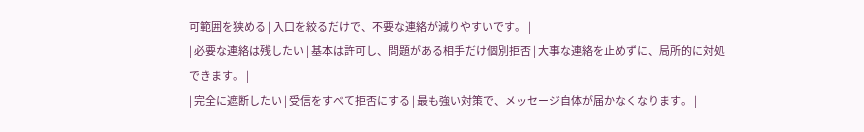可範囲を狭める | 入口を絞るだけで、不要な連絡が減りやすいです。 |
| 必要な連絡は残したい | 基本は許可し、問題がある相手だけ個別拒否 | 大事な連絡を止めずに、局所的に対処できます。 |
| 完全に遮断したい | 受信をすべて拒否にする | 最も強い対策で、メッセージ自体が届かなくなります。 |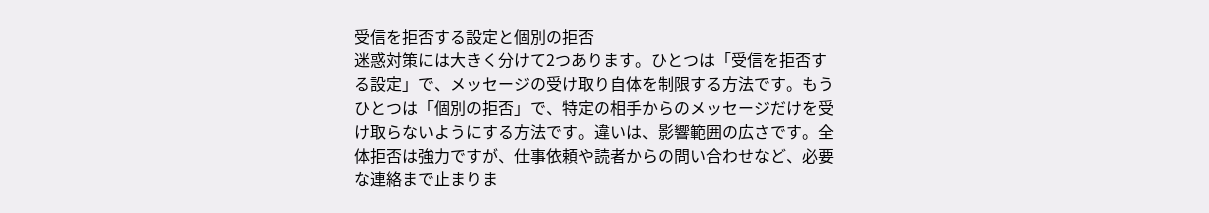受信を拒否する設定と個別の拒否
迷惑対策には大きく分けて2つあります。ひとつは「受信を拒否する設定」で、メッセージの受け取り自体を制限する方法です。もうひとつは「個別の拒否」で、特定の相手からのメッセージだけを受け取らないようにする方法です。違いは、影響範囲の広さです。全体拒否は強力ですが、仕事依頼や読者からの問い合わせなど、必要な連絡まで止まりま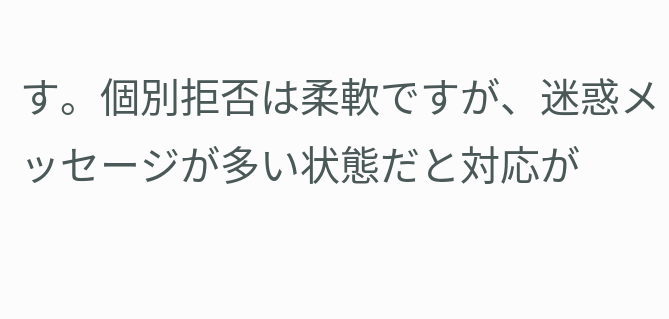す。個別拒否は柔軟ですが、迷惑メッセージが多い状態だと対応が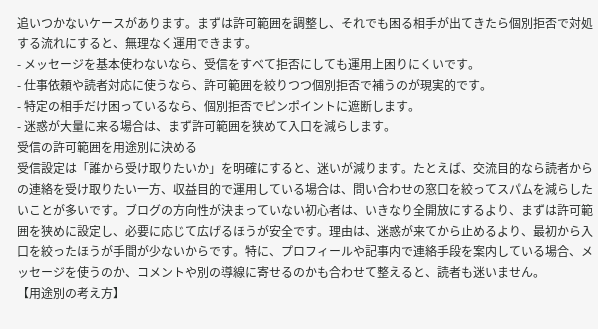追いつかないケースがあります。まずは許可範囲を調整し、それでも困る相手が出てきたら個別拒否で対処する流れにすると、無理なく運用できます。
- メッセージを基本使わないなら、受信をすべて拒否にしても運用上困りにくいです。
- 仕事依頼や読者対応に使うなら、許可範囲を絞りつつ個別拒否で補うのが現実的です。
- 特定の相手だけ困っているなら、個別拒否でピンポイントに遮断します。
- 迷惑が大量に来る場合は、まず許可範囲を狭めて入口を減らします。
受信の許可範囲を用途別に決める
受信設定は「誰から受け取りたいか」を明確にすると、迷いが減ります。たとえば、交流目的なら読者からの連絡を受け取りたい一方、収益目的で運用している場合は、問い合わせの窓口を絞ってスパムを減らしたいことが多いです。ブログの方向性が決まっていない初心者は、いきなり全開放にするより、まずは許可範囲を狭めに設定し、必要に応じて広げるほうが安全です。理由は、迷惑が来てから止めるより、最初から入口を絞ったほうが手間が少ないからです。特に、プロフィールや記事内で連絡手段を案内している場合、メッセージを使うのか、コメントや別の導線に寄せるのかも合わせて整えると、読者も迷いません。
【用途別の考え方】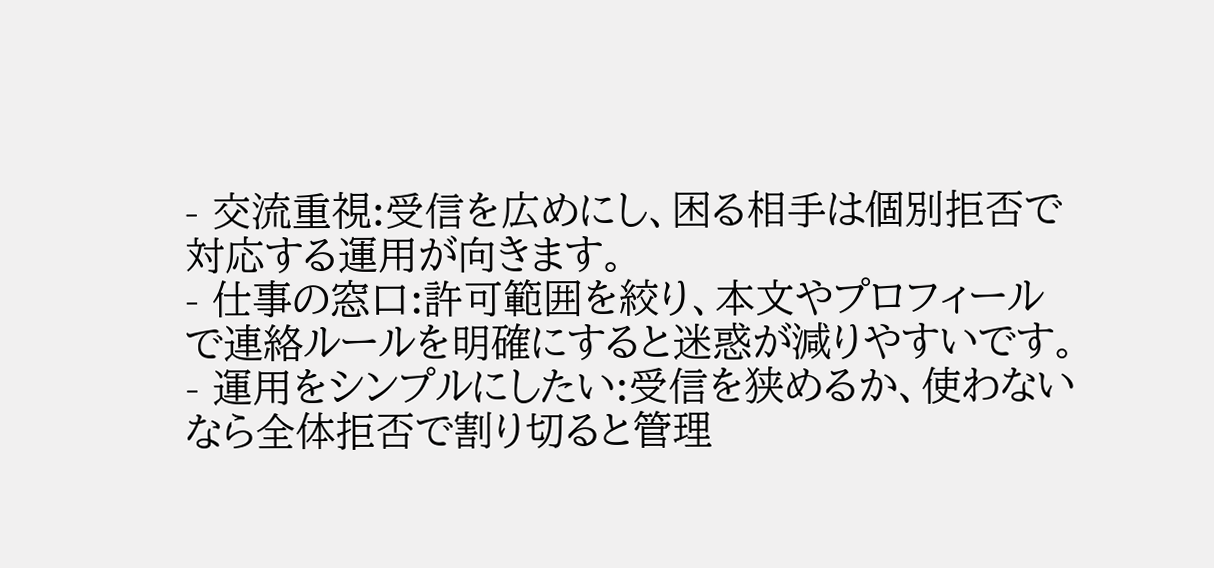- 交流重視:受信を広めにし、困る相手は個別拒否で対応する運用が向きます。
- 仕事の窓口:許可範囲を絞り、本文やプロフィールで連絡ルールを明確にすると迷惑が減りやすいです。
- 運用をシンプルにしたい:受信を狭めるか、使わないなら全体拒否で割り切ると管理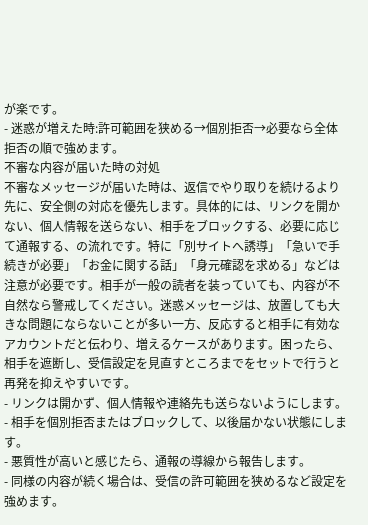が楽です。
- 迷惑が増えた時:許可範囲を狭める→個別拒否→必要なら全体拒否の順で強めます。
不審な内容が届いた時の対処
不審なメッセージが届いた時は、返信でやり取りを続けるより先に、安全側の対応を優先します。具体的には、リンクを開かない、個人情報を送らない、相手をブロックする、必要に応じて通報する、の流れです。特に「別サイトへ誘導」「急いで手続きが必要」「お金に関する話」「身元確認を求める」などは注意が必要です。相手が一般の読者を装っていても、内容が不自然なら警戒してください。迷惑メッセージは、放置しても大きな問題にならないことが多い一方、反応すると相手に有効なアカウントだと伝わり、増えるケースがあります。困ったら、相手を遮断し、受信設定を見直すところまでをセットで行うと再発を抑えやすいです。
- リンクは開かず、個人情報や連絡先も送らないようにします。
- 相手を個別拒否またはブロックして、以後届かない状態にします。
- 悪質性が高いと感じたら、通報の導線から報告します。
- 同様の内容が続く場合は、受信の許可範囲を狭めるなど設定を強めます。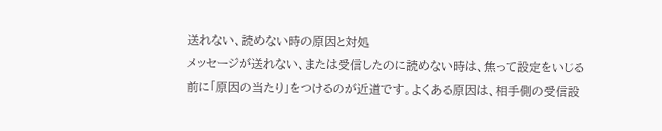送れない、読めない時の原因と対処
メッセージが送れない、または受信したのに読めない時は、焦って設定をいじる前に「原因の当たり」をつけるのが近道です。よくある原因は、相手側の受信設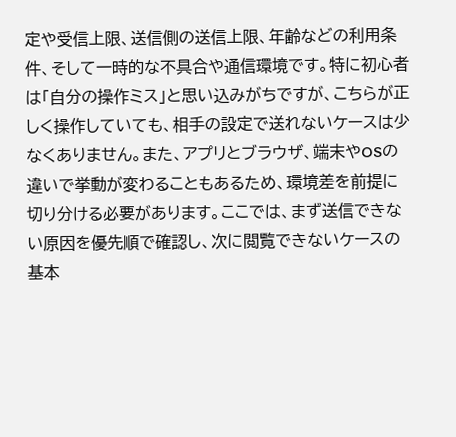定や受信上限、送信側の送信上限、年齢などの利用条件、そして一時的な不具合や通信環境です。特に初心者は「自分の操作ミス」と思い込みがちですが、こちらが正しく操作していても、相手の設定で送れないケースは少なくありません。また、アプリとブラウザ、端末やOSの違いで挙動が変わることもあるため、環境差を前提に切り分ける必要があります。ここでは、まず送信できない原因を優先順で確認し、次に閲覧できないケースの基本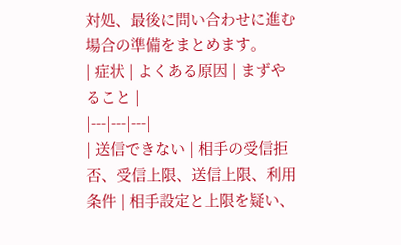対処、最後に問い合わせに進む場合の準備をまとめます。
| 症状 | よくある原因 | まずやること |
|---|---|---|
| 送信できない | 相手の受信拒否、受信上限、送信上限、利用条件 | 相手設定と上限を疑い、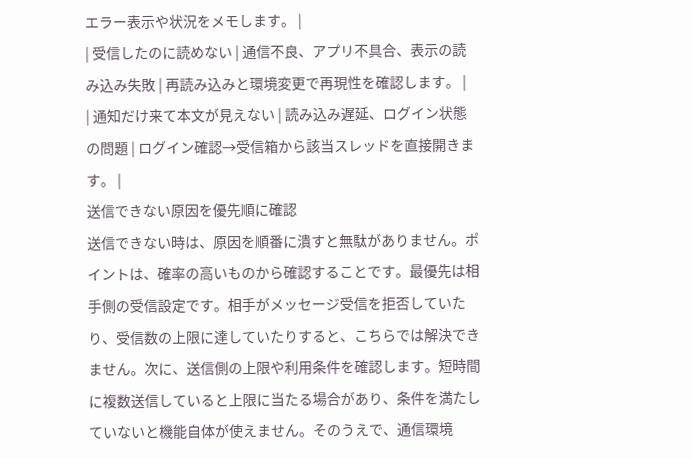エラー表示や状況をメモします。 |
| 受信したのに読めない | 通信不良、アプリ不具合、表示の読み込み失敗 | 再読み込みと環境変更で再現性を確認します。 |
| 通知だけ来て本文が見えない | 読み込み遅延、ログイン状態の問題 | ログイン確認→受信箱から該当スレッドを直接開きます。 |
送信できない原因を優先順に確認
送信できない時は、原因を順番に潰すと無駄がありません。ポイントは、確率の高いものから確認することです。最優先は相手側の受信設定です。相手がメッセージ受信を拒否していたり、受信数の上限に達していたりすると、こちらでは解決できません。次に、送信側の上限や利用条件を確認します。短時間に複数送信していると上限に当たる場合があり、条件を満たしていないと機能自体が使えません。そのうえで、通信環境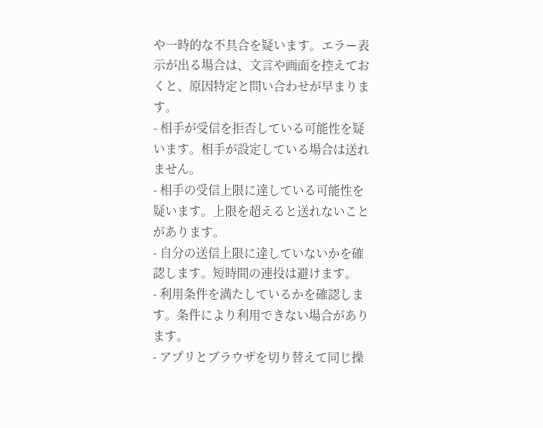や一時的な不具合を疑います。エラー表示が出る場合は、文言や画面を控えておくと、原因特定と問い合わせが早まります。
- 相手が受信を拒否している可能性を疑います。相手が設定している場合は送れません。
- 相手の受信上限に達している可能性を疑います。上限を超えると送れないことがあります。
- 自分の送信上限に達していないかを確認します。短時間の連投は避けます。
- 利用条件を満たしているかを確認します。条件により利用できない場合があります。
- アプリとブラウザを切り替えて同じ操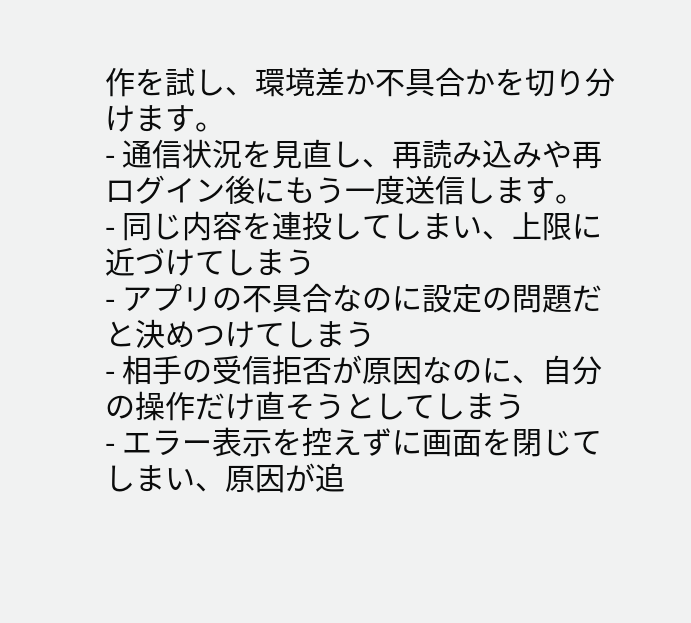作を試し、環境差か不具合かを切り分けます。
- 通信状況を見直し、再読み込みや再ログイン後にもう一度送信します。
- 同じ内容を連投してしまい、上限に近づけてしまう
- アプリの不具合なのに設定の問題だと決めつけてしまう
- 相手の受信拒否が原因なのに、自分の操作だけ直そうとしてしまう
- エラー表示を控えずに画面を閉じてしまい、原因が追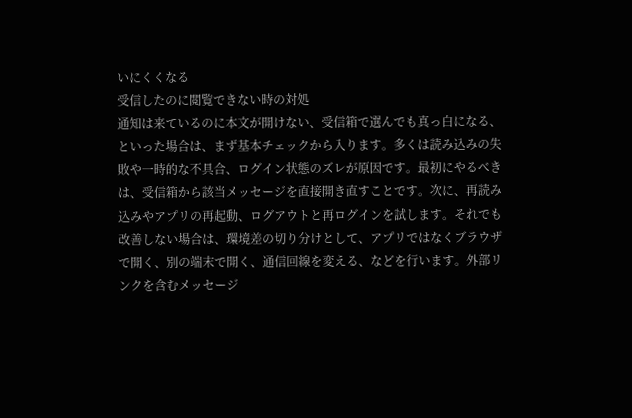いにくくなる
受信したのに閲覧できない時の対処
通知は来ているのに本文が開けない、受信箱で選んでも真っ白になる、といった場合は、まず基本チェックから入ります。多くは読み込みの失敗や一時的な不具合、ログイン状態のズレが原因です。最初にやるべきは、受信箱から該当メッセージを直接開き直すことです。次に、再読み込みやアプリの再起動、ログアウトと再ログインを試します。それでも改善しない場合は、環境差の切り分けとして、アプリではなくブラウザで開く、別の端末で開く、通信回線を変える、などを行います。外部リンクを含むメッセージ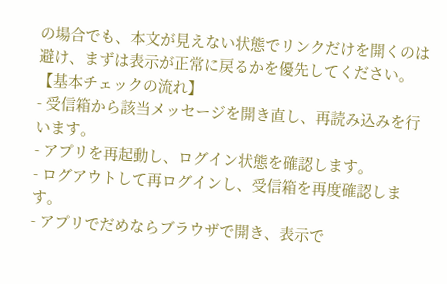の場合でも、本文が見えない状態でリンクだけを開くのは避け、まずは表示が正常に戻るかを優先してください。
【基本チェックの流れ】
- 受信箱から該当メッセージを開き直し、再読み込みを行います。
- アプリを再起動し、ログイン状態を確認します。
- ログアウトして再ログインし、受信箱を再度確認します。
- アプリでだめならブラウザで開き、表示で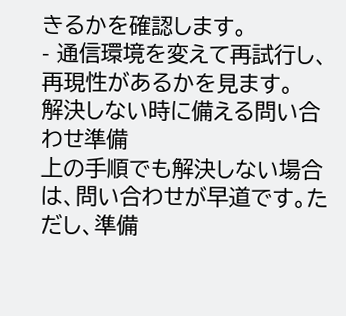きるかを確認します。
- 通信環境を変えて再試行し、再現性があるかを見ます。
解決しない時に備える問い合わせ準備
上の手順でも解決しない場合は、問い合わせが早道です。ただし、準備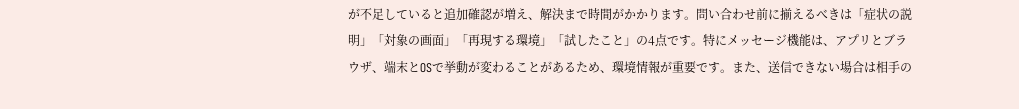が不足していると追加確認が増え、解決まで時間がかかります。問い合わせ前に揃えるべきは「症状の説明」「対象の画面」「再現する環境」「試したこと」の4点です。特にメッセージ機能は、アプリとブラウザ、端末とOSで挙動が変わることがあるため、環境情報が重要です。また、送信できない場合は相手の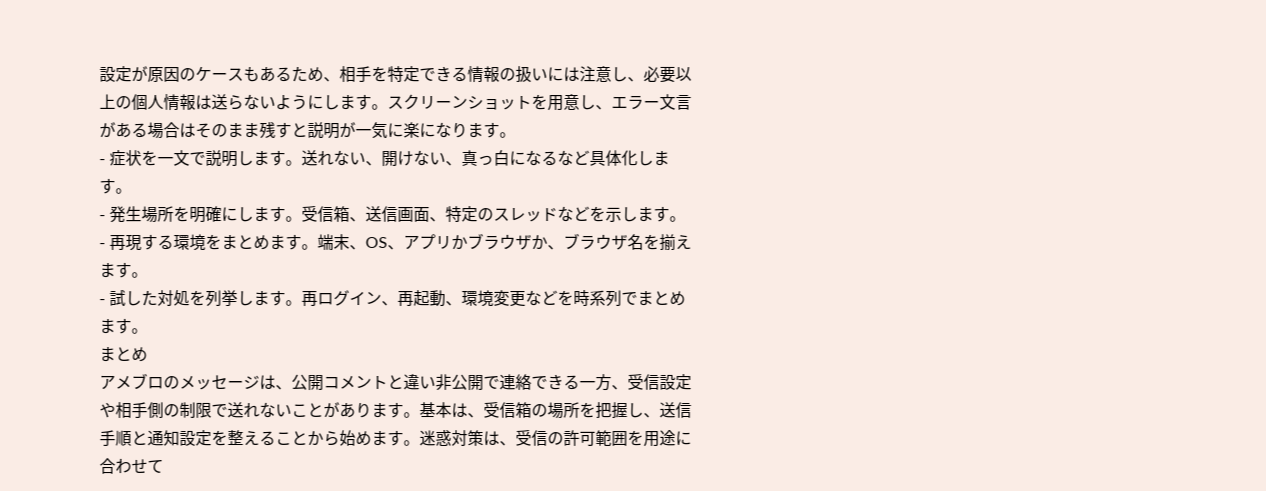設定が原因のケースもあるため、相手を特定できる情報の扱いには注意し、必要以上の個人情報は送らないようにします。スクリーンショットを用意し、エラー文言がある場合はそのまま残すと説明が一気に楽になります。
- 症状を一文で説明します。送れない、開けない、真っ白になるなど具体化します。
- 発生場所を明確にします。受信箱、送信画面、特定のスレッドなどを示します。
- 再現する環境をまとめます。端末、OS、アプリかブラウザか、ブラウザ名を揃えます。
- 試した対処を列挙します。再ログイン、再起動、環境変更などを時系列でまとめます。
まとめ
アメブロのメッセージは、公開コメントと違い非公開で連絡できる一方、受信設定や相手側の制限で送れないことがあります。基本は、受信箱の場所を把握し、送信手順と通知設定を整えることから始めます。迷惑対策は、受信の許可範囲を用途に合わせて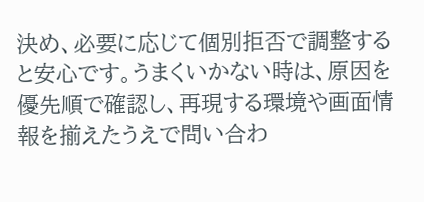決め、必要に応じて個別拒否で調整すると安心です。うまくいかない時は、原因を優先順で確認し、再現する環境や画面情報を揃えたうえで問い合わ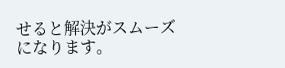せると解決がスムーズになります。